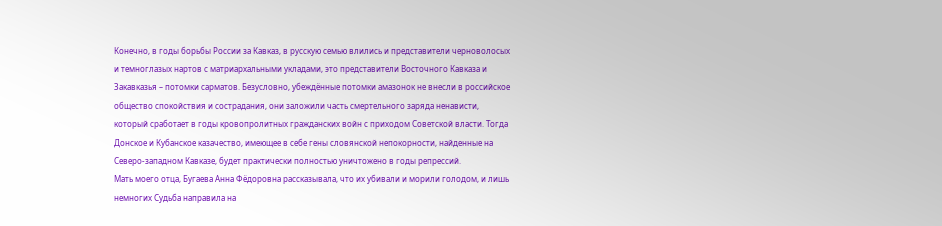Конечно, в годы борьбы России за Кавказ, в русскую семью влились и представители черноволосых и темноглазых нартов с матриархальными укладами, это представители Восточного Кавказа и Закавказья – потомки сарматов. Безусловно, убеждённые потомки амазонок не внесли в российское общество спокойствия и сострадания, они заложили часть смертельного заряда ненависти, который сработает в годы кровопролитных гражданских войн с приходом Советской власти. Тогда Донское и Кубанское казачество, имеющее в себе гены словянской непокорности, найденные на Северо-западном Кавказе, будет практически полностью уничтожено в годы репрессий.
Мать моего отца, Бугаева Анна Фёдоровна рассказывала, что их убивали и морили голодом, и лишь немногих Судьба направила на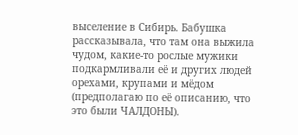выселение в Сибирь. Бабушка рассказывала, что там она выжила чудом, какие-то рослые мужики подкармливали её и других людей орехами, крупами и мёдом (предполагаю по её описанию, что это были ЧАЛДОНЫ).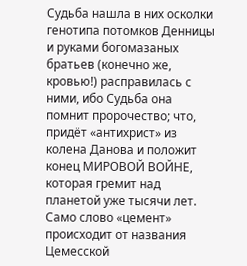Судьба нашла в них осколки генотипа потомков Денницы и руками богомазаных братьев (конечно же, кровью!) расправилась с ними, ибо Судьба она помнит пророчество; что, придёт «антихрист» из колена Данова и положит конец МИРОВОЙ ВОЙНЕ, которая гремит над планетой уже тысячи лет.
Само слово «цемент» происходит от названия Цемесской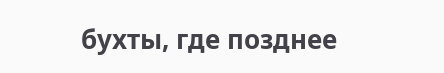бухты, где позднее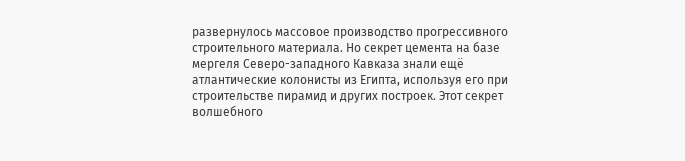развернулось массовое производство прогрессивного строительного материала. Но секрет цемента на базе мергеля Северо-западного Кавказа знали ещё атлантические колонисты из Египта, используя его при строительстве пирамид и других построек. Этот секрет волшебного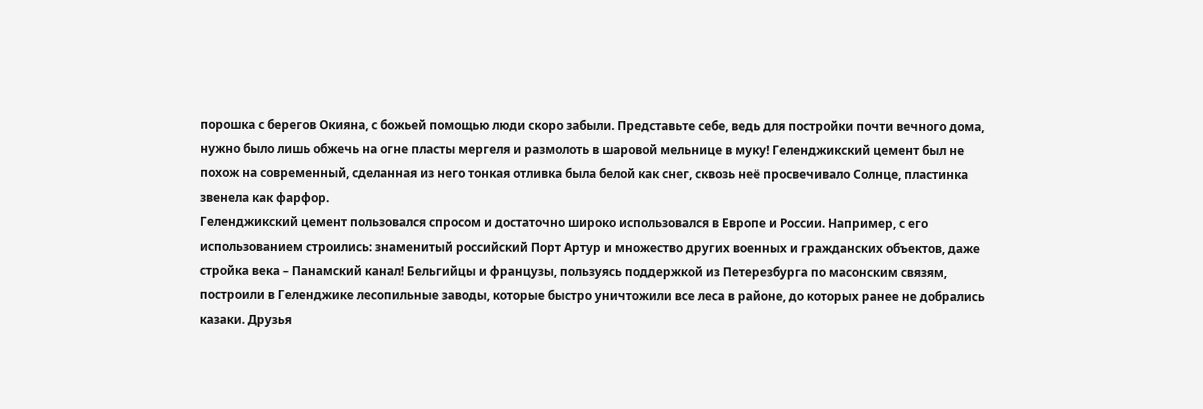порошка с берегов Окияна, с божьей помощью люди скоро забыли. Представьте себе, ведь для постройки почти вечного дома, нужно было лишь обжечь на огне пласты мергеля и размолоть в шаровой мельнице в муку! Геленджикский цемент был не похож на современный, сделанная из него тонкая отливка была белой как снег, сквозь неё просвечивало Солнце, пластинка звенела как фарфор.
Геленджикский цемент пользовался спросом и достаточно широко использовался в Европе и России. Например, с его использованием строились: знаменитый российский Порт Артур и множество других военных и гражданских объектов, даже стройка века – Панамский канал! Бельгийцы и французы, пользуясь поддержкой из Петерезбурга по масонским связям, построили в Геленджике лесопильные заводы, которые быстро уничтожили все леса в районе, до которых ранее не добрались казаки. Друзья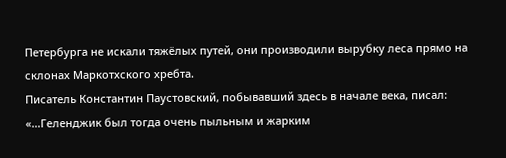Петербурга не искали тяжёлых путей, они производили вырубку леса прямо на склонах Маркотхского хребта.
Писатель Константин Паустовский, побывавший здесь в начале века, писал: «…Геленджик был тогда очень пыльным и жарким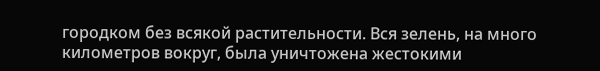городком без всякой растительности. Вся зелень, на много километров вокруг, была уничтожена жестокими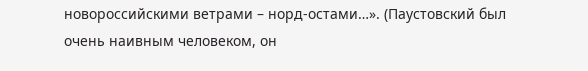новороссийскими ветрами – норд-остами…». (Паустовский был очень наивным человеком, он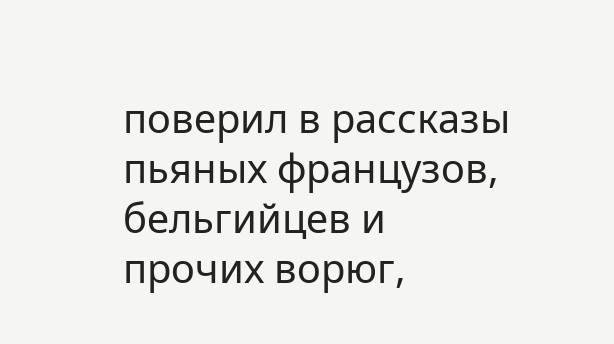поверил в рассказы пьяных французов, бельгийцев и прочих ворюг,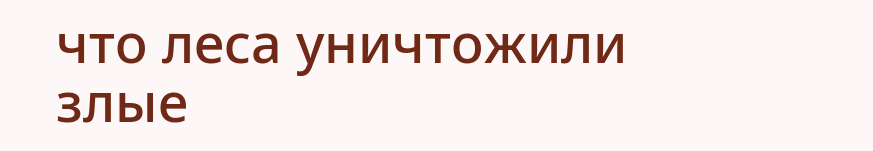что леса уничтожили злые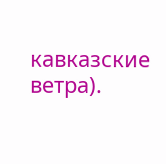кавказские ветра).